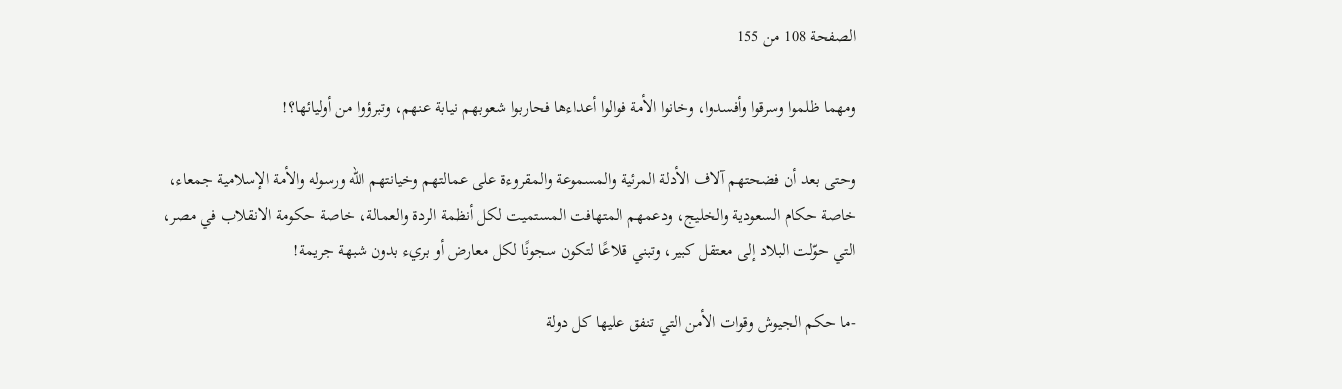الصفحة 108 من 155

ومهما ظلموا وسرقوا وأفسدوا، وخانوا الأمة فوالوا أعداءها فحاربوا شعوبهم نيابة عنهم، وتبرؤوا من أوليائها؟!

وحتى بعد أن فضحتهم آلاف الأدلة المرئية والمسموعة والمقروءة على عمالتهم وخيانتهم الله ورسوله والأمة الإسلامية جمعاء، خاصة حكام السعودية والخليج، ودعمهم المتهافت المستميت لكل أنظمة الردة والعمالة، خاصة حكومة الانقلاب في مصر، التي حوّلت البلاد إلى معتقل كبير، وتبني قلاعًا لتكون سجونًا لكل معارض أو بريء بدون شبهة جريمة!

-ما حكم الجيوش وقوات الأمن التي تنفق عليها كل دولة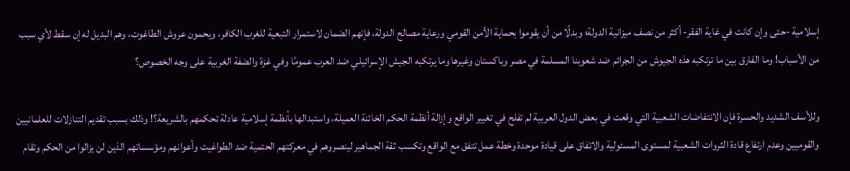إسلامية -حتى وإن كانت في غاية الفقر- أكثر من نصف ميزانية الدولة؛ وبدلًا من أن يقوموا بحماية الأمن القومي ورعاية مصالح الدولة، فإنهم الضمان لاستمرار التبعية للغرب الكافر، ويحمون عروش الطاغوت، وهم البديل له إن سقط لأي سبب من الأسباب! وما الفارق بين ما ترتكبه هذه الجيوش من الجرائم ضد شعوبنا المسلمة في مصر وباكستان وغيرها وما يرتكبه الجيش الإسرائيلي ضد العرب عمومًا وفي غزة والضفة الغربية على وجه الخصوص؟

وللأسف الشديد والحسرة فإن الانتفاضات الشعبية التي وقعت في بعض الدول العربية لم تفلح في تغيير الواقع وإزالة أنظمة الحكم الخائنة العميلة، واستبدالها بأنظمة إسلامية عادلة تحكمهم بالشريعة؟! وذلك بسبب تقديم التنازلات للعلمانيين والقوميين وعدم ارتفاع قادة الثروات الشعبية لمستوى المسئولية والاتفاق على قيادة موحدة وخطة عمل تتفق مع الواقع وتكسب ثقة الجماهير لينصروهم في معركتهم الحتمية ضد الطواغيت وأعوانهم ومؤسساتهم الذين لن يزالوا من الحكم وتقام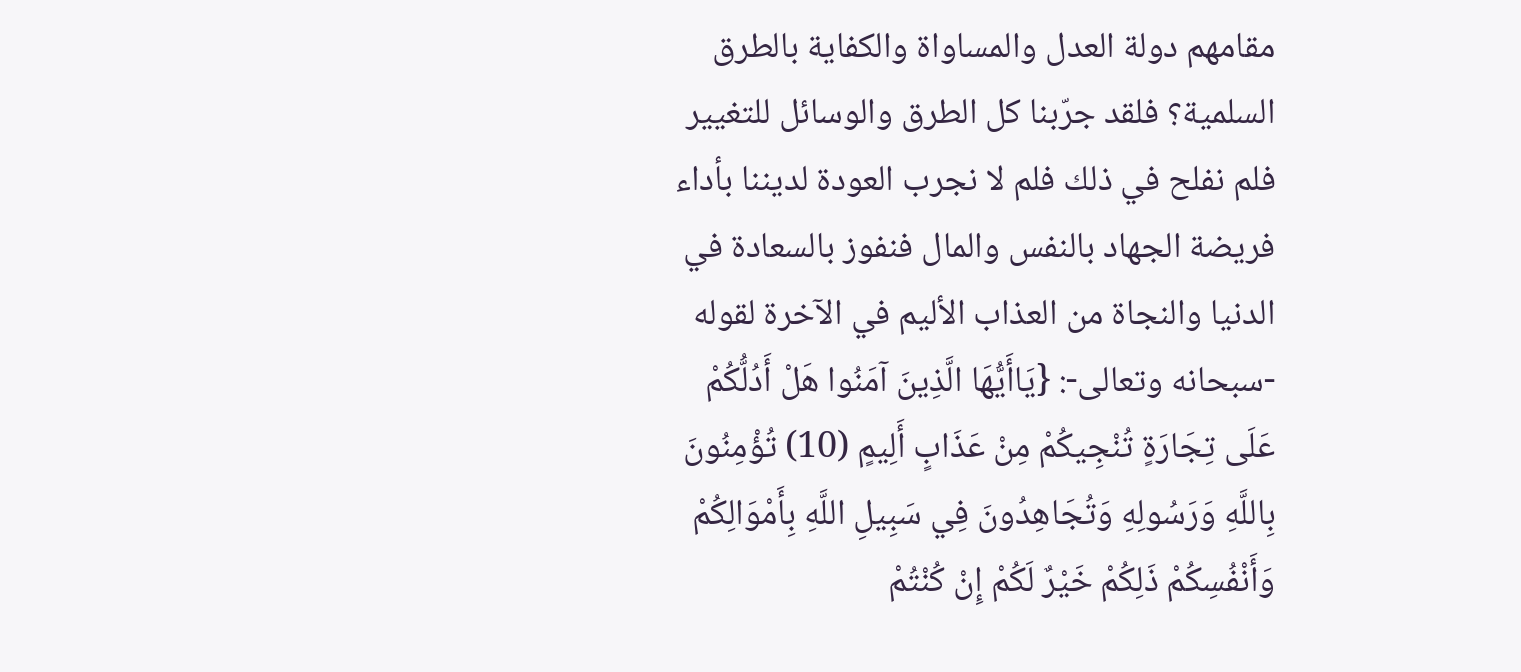مقامهم دولة العدل والمساواة والكفاية بالطرق السلمية؟ فلقد جرّبنا كل الطرق والوسائل للتغيير فلم نفلح في ذلك فلم لا نجرب العودة لديننا بأداء فريضة الجهاد بالنفس والمال فنفوز بالسعادة في الدنيا والنجاة من العذاب الأليم في الآخرة لقوله -سبحانه وتعالى-: {يَاأَيُّهَا الَّذِينَ آمَنُوا هَلْ أَدُلُّكُمْ عَلَى تِجَارَةٍ تُنْجِيكُمْ مِنْ عَذَابٍ أَلِيمٍ (10) تُؤْمِنُونَ بِاللَّهِ وَرَسُولِهِ وَتُجَاهِدُونَ فِي سَبِيلِ اللَّهِ بِأَمْوَالِكُمْ وَأَنْفُسِكُمْ ذَلِكُمْ خَيْرٌ لَكُمْ إِنْ كُنْتُمْ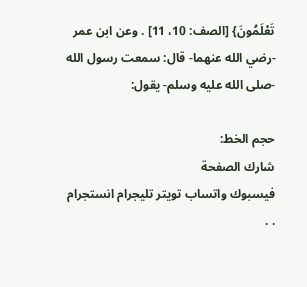تَعْلَمُونَ} [الصف: 10، 11] . وعن ابن عمر -رضي الله عنهما- قال: سمعت رسول الله -صلى الله عليه وسلم- يقول:

حجم الخط:
شارك الصفحة
فيسبوك واتساب تويتر تليجرام انستجرام
. .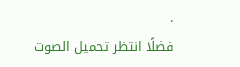.
فضلًا انتظر تحميل الصوت